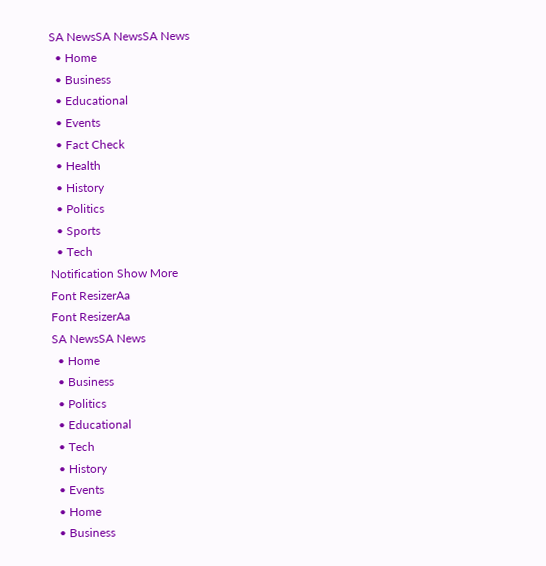SA NewsSA NewsSA News
  • Home
  • Business
  • Educational
  • Events
  • Fact Check
  • Health
  • History
  • Politics
  • Sports
  • Tech
Notification Show More
Font ResizerAa
Font ResizerAa
SA NewsSA News
  • Home
  • Business
  • Politics
  • Educational
  • Tech
  • History
  • Events
  • Home
  • Business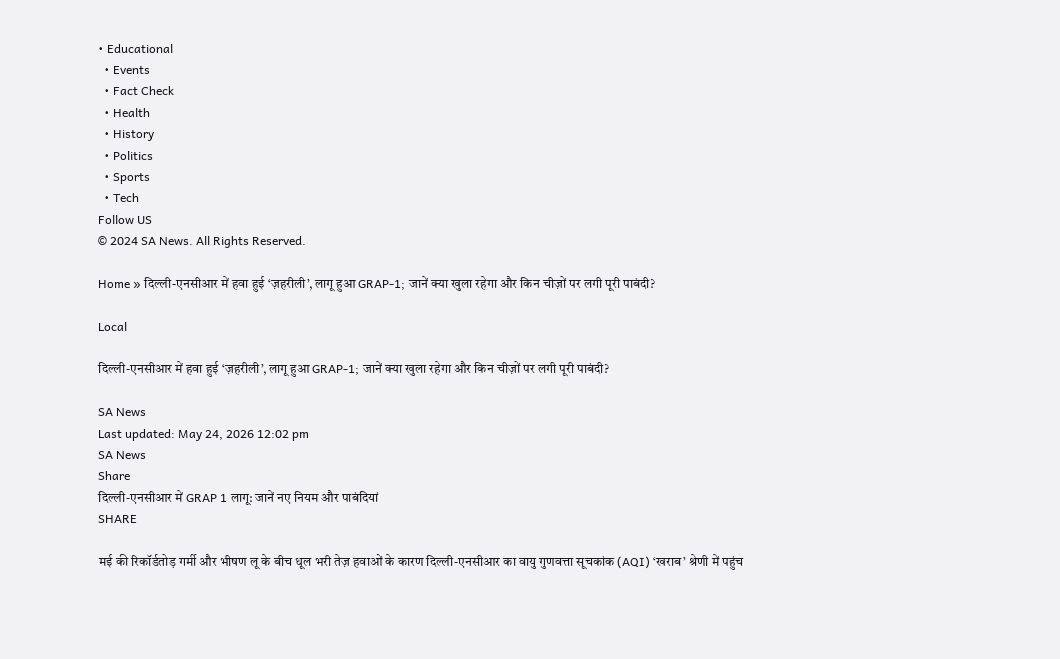• Educational
  • Events
  • Fact Check
  • Health
  • History
  • Politics
  • Sports
  • Tech
Follow US
© 2024 SA News. All Rights Reserved.

Home » दिल्ली-एनसीआर में हवा हुई ‘ज़हरीली’, लागू हुआ GRAP-1; जानें क्या खुला रहेगा और किन चीज़ों पर लगी पूरी पाबंदी?

Local

दिल्ली-एनसीआर में हवा हुई ‘ज़हरीली’, लागू हुआ GRAP-1; जानें क्या खुला रहेगा और किन चीज़ों पर लगी पूरी पाबंदी?

SA News
Last updated: May 24, 2026 12:02 pm
SA News
Share
दिल्ली-एनसीआर में GRAP 1 लागू: जानें नए नियम और पाबंदियां
SHARE

मई की रिकॉर्डतोड़ गर्मी और भीषण लू के बीच धूल भरी तेज़ हवाओं के कारण दिल्ली-एनसीआर का वायु गुणवत्ता सूचकांक (AQI) ‘खराब’ श्रेणी में पहुंच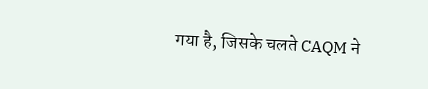गया है, जिसके चलते CAQM ने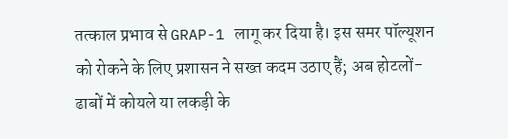तत्काल प्रभाव से GRAP-1 लागू कर दिया है। इस समर पॉल्यूशन को रोकने के लिए प्रशासन ने सख्त कदम उठाए हैं; अब होटलों-ढाबों में कोयले या लकड़ी के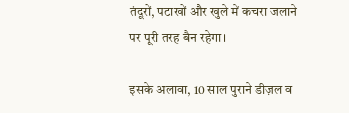तंदूरों, पटाखों और खुले में कचरा जलाने पर पूरी तरह बैन रहेगा।

इसके अलावा, 10 साल पुराने डीज़ल व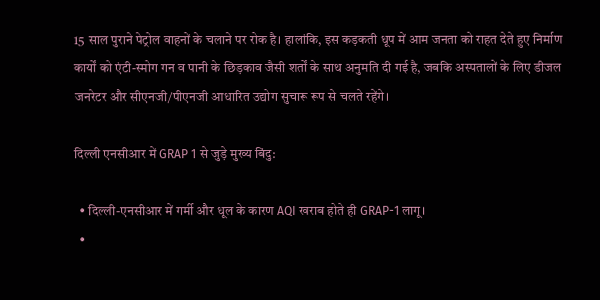15 साल पुराने पेट्रोल वाहनों के चलाने पर रोक है। हालांकि, इस कड़कती धूप में आम जनता को राहत देते हुए निर्माण कार्यों को एंटी-स्मोग गन व पानी के छिड़काव जैसी शर्तों के साथ अनुमति दी गई है, जबकि अस्पतालों के लिए डीजल जनरेटर और सीएनजी/पीएनजी आधारित उद्योग सुचारू रूप से चलते रहेंगे।

दिल्ली एनसीआर में GRAP 1 से जुड़े मुख्य बिंदु:

  • दिल्ली-एनसीआर में गर्मी और धूल के कारण AQI खराब होते ही GRAP-1 लागू।
  •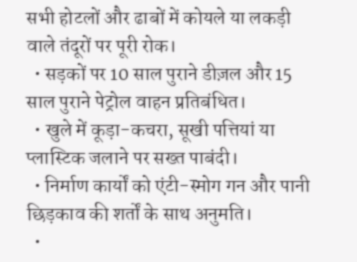सभी होटलों और ढाबों में कोयले या लकड़ी वाले तंदूरों पर पूरी रोक।
  • सड़कों पर 10 साल पुराने डीज़ल और 15 साल पुराने पेट्रोल वाहन प्रतिबंधित।
  • खुले में कूड़ा-कचरा, सूखी पत्तियां या प्लास्टिक जलाने पर सख्त पाबंदी।
  • निर्माण कार्यों को एंटी-स्मोग गन और पानी छिड़काव की शर्तों के साथ अनुमति।
  •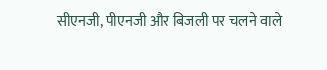सीएनजी, पीएनजी और बिजली पर चलने वाले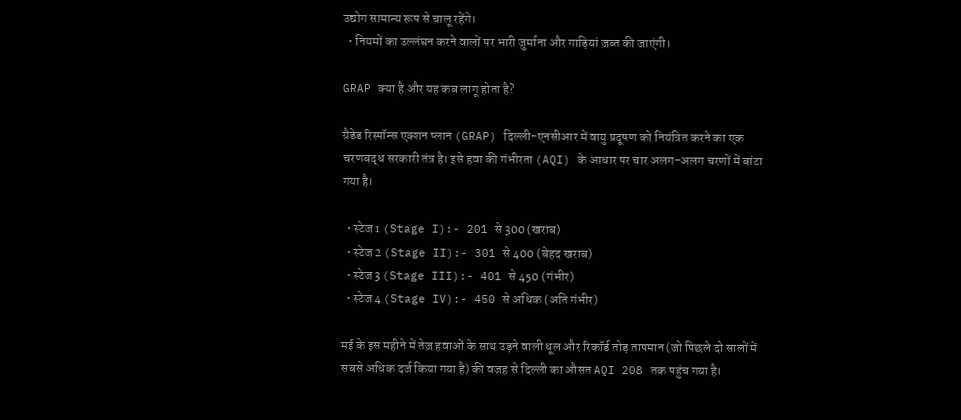उद्योग सामान्य रूप से चालू रहेंगे।
  • नियमों का उल्लंघन करने वालों पर भारी जुर्माना और गाड़ियां ज़ब्त की जाएंगी।

GRAP क्या है और यह कब लागू होता है?

ग्रैडेड रिस्पॉन्स एक्शन प्लान (GRAP) दिल्ली-एनसीआर में वायु प्रदूषण को नियंत्रित करने का एक चरणबद्ध सरकारी तंत्र है। इसे हवा की गंभीरता (AQI) के आधार पर चार अलग-अलग चरणों में बांटा गया है।

  • स्टेज 1 (Stage I):- 201 से 300 (खराब)
  • स्टेज 2 (Stage II):- 301 से 400 (बेहद खराब)
  • स्टेज 3 (Stage III):- 401 से 450 (गंभीर)
  • स्टेज 4 (Stage IV):- 450 से अधिक (अति गंभीर)

मई के इस महीने में तेज़ हवाओं के साथ उड़ने वाली धूल और रिकॉर्ड तोड़ तापमान (जो पिछले दो सालों में सबसे अधिक दर्ज किया गया है) की वजह से दिल्ली का औसत AQI 208 तक पहुंच गया है।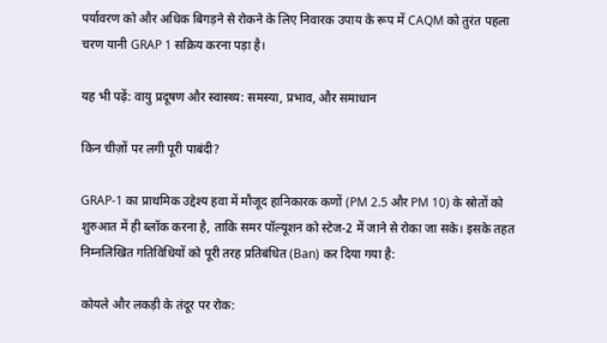पर्यावरण को और अधिक बिगड़ने से रोकने के लिए निवारक उपाय के रूप में CAQM को तुरंत पहला चरण यानी GRAP 1 सक्रिय करना पड़ा है।

यह भी पढ़ें: वायु प्रदूषण और स्वास्थ्य: समस्या, प्रभाव, और समाधान

किन चीज़ों पर लगी पूरी पाबंदी?

GRAP-1 का प्राथमिक उद्देश्य हवा में मौजूद हानिकारक कणों (PM 2.5 और PM 10) के स्रोतों को शुरुआत में ही ब्लॉक करना है, ताकि समर पॉल्यूशन को स्टेज-2 में जाने से रोका जा सके। इसके तहत निम्नलिखित गतिविधियों को पूरी तरह प्रतिबंधित (Ban) कर दिया गया है:

कोयले और लकड़ी के तंदूर पर रोक: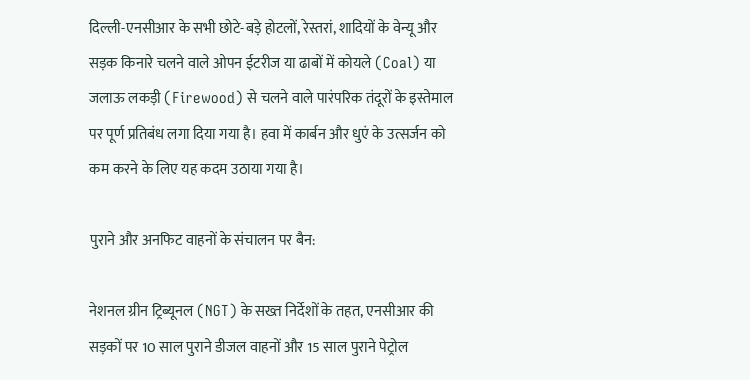दिल्ली-एनसीआर के सभी छोटे-बड़े होटलों, रेस्तरां, शादियों के वेन्यू और सड़क किनारे चलने वाले ओपन ईटरीज या ढाबों में कोयले (Coal) या जलाऊ लकड़ी (Firewood) से चलने वाले पारंपरिक तंदूरों के इस्तेमाल पर पूर्ण प्रतिबंध लगा दिया गया है। हवा में कार्बन और धुएं के उत्सर्जन को कम करने के लिए यह कदम उठाया गया है।

पुराने और अनफिट वाहनों के संचालन पर बैन:

नेशनल ग्रीन ट्रिब्यूनल (NGT) के सख्त निर्देशों के तहत, एनसीआर की सड़कों पर 10 साल पुराने डीजल वाहनों और 15 साल पुराने पेट्रोल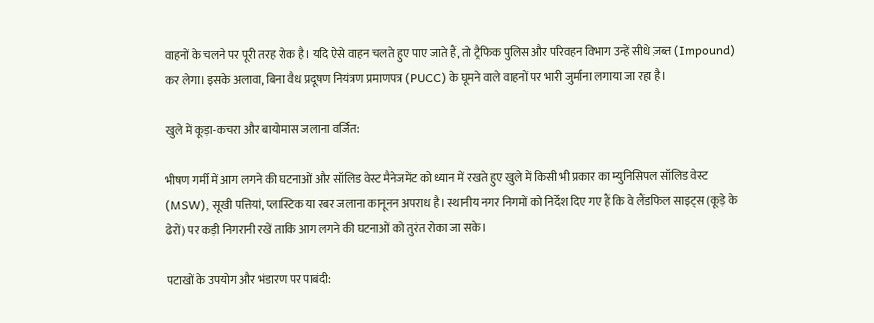वाहनों के चलने पर पूरी तरह रोक है। यदि ऐसे वाहन चलते हुए पाए जाते हैं, तो ट्रैफिक पुलिस और परिवहन विभाग उन्हें सीधे ज़ब्त (Impound) कर लेगा। इसके अलावा, बिना वैध प्रदूषण नियंत्रण प्रमाणपत्र (PUCC) के घूमने वाले वाहनों पर भारी जुर्माना लगाया जा रहा है।

खुले में कूड़ा-कचरा और बायोमास जलाना वर्जित:

भीषण गर्मी में आग लगने की घटनाओं और सॉलिड वेस्ट मैनेजमेंट को ध्यान में रखते हुए खुले में किसी भी प्रकार का म्युनिसिपल सॉलिड वेस्ट (MSW), सूखी पत्तियां, प्लास्टिक या रबर जलाना कानूनन अपराध है। स्थानीय नगर निगमों को निर्देश दिए गए हैं कि वे लैंडफिल साइट्स (कूड़े के ढेरों) पर कड़ी निगरानी रखें ताकि आग लगने की घटनाओं को तुरंत रोका जा सके।

पटाखों के उपयोग और भंडारण पर पाबंदी: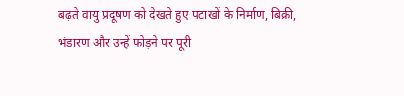बढ़ते वायु प्रदूषण को देखते हुए पटाखों के निर्माण, बिक्री, भंडारण और उन्हें फोड़ने पर पूरी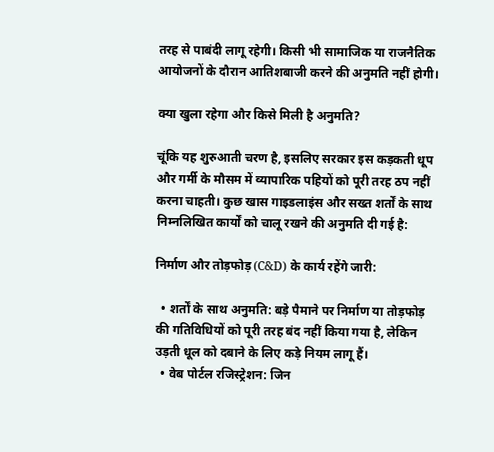तरह से पाबंदी लागू रहेगी। किसी भी सामाजिक या राजनैतिक आयोजनों के दौरान आतिशबाजी करने की अनुमति नहीं होगी।

क्या खुला रहेगा और किसे मिली है अनुमति?

चूंकि यह शुरुआती चरण है, इसलिए सरकार इस कड़कती धूप और गर्मी के मौसम में व्यापारिक पहियों को पूरी तरह ठप नहीं करना चाहती। कुछ खास गाइडलाइंस और सख्त शर्तों के साथ निम्नलिखित कार्यों को चालू रखने की अनुमति दी गई है:

निर्माण और तोड़फोड़ (C&D) के कार्य रहेंगे जारी:

  • शर्तों के साथ अनुमति: बड़े पैमाने पर निर्माण या तोड़फोड़ की गतिविधियों को पूरी तरह बंद नहीं किया गया है, लेकिन उड़ती धूल को दबाने के लिए कड़े नियम लागू हैं।
  • वेब पोर्टल रजिस्ट्रेशन: जिन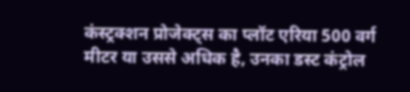कंस्ट्रक्शन प्रोजेक्ट्स का प्लॉट एरिया 500 वर्ग मीटर या उससे अधिक है, उनका डस्ट कंट्रोल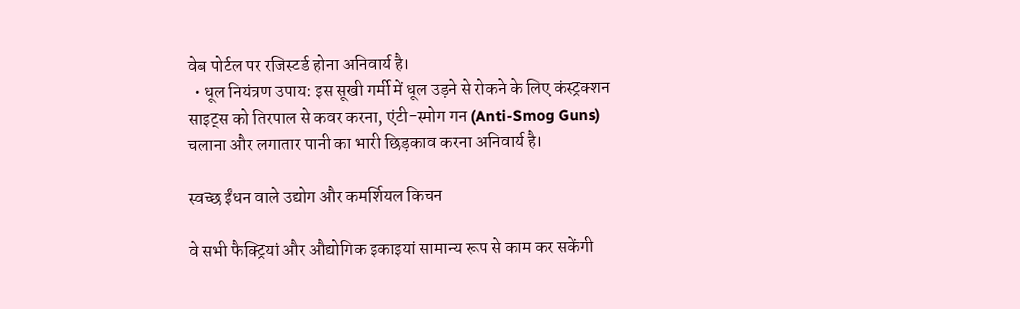वेब पोर्टल पर रजिस्टर्ड होना अनिवार्य है।
  • धूल नियंत्रण उपाय: इस सूखी गर्मी में धूल उड़ने से रोकने के लिए कंस्ट्रक्शन साइट्स को तिरपाल से कवर करना, एंटी-स्मोग गन (Anti-Smog Guns) चलाना और लगातार पानी का भारी छिड़काव करना अनिवार्य है।

स्वच्छ ईंधन वाले उद्योग और कमर्शियल किचन

वे सभी फैक्ट्रियां और औद्योगिक इकाइयां सामान्य रूप से काम कर सकेंगी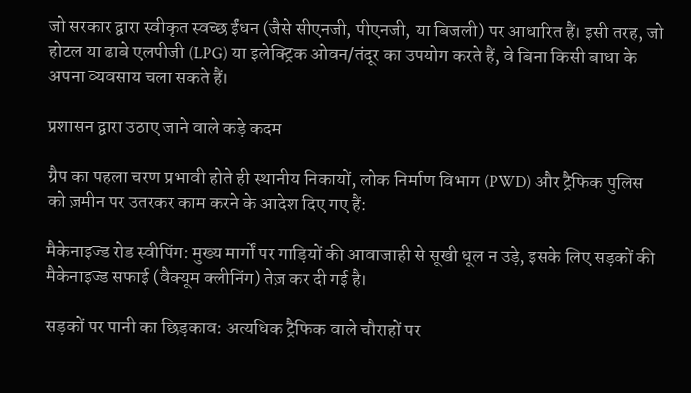जो सरकार द्वारा स्वीकृत स्वच्छ ईंधन (जैसे सीएनजी, पीएनजी, या बिजली) पर आधारित हैं। इसी तरह, जो होटल या ढाबे एलपीजी (LPG) या इलेक्ट्रिक ओवन/तंदूर का उपयोग करते हैं, वे बिना किसी बाधा के अपना व्यवसाय चला सकते हैं।

प्रशासन द्वारा उठाए जाने वाले कड़े कदम

ग्रैप का पहला चरण प्रभावी होते ही स्थानीय निकायों, लोक निर्माण विभाग (PWD) और ट्रैफिक पुलिस को ज़मीन पर उतरकर काम करने के आदेश दिए गए हैं:

मैकेनाइज्ड रोड स्वीपिंग: मुख्य मार्गों पर गाड़ियों की आवाजाही से सूखी धूल न उड़े, इसके लिए सड़कों की मैकेनाइज्ड सफाई (वैक्यूम क्लीनिंग) तेज़ कर दी गई है।

सड़कों पर पानी का छिड़काव: अत्यधिक ट्रैफिक वाले चौराहों पर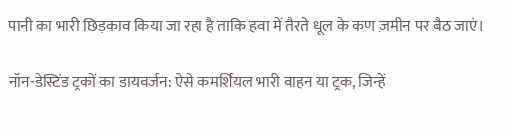पानी का भारी छिड़काव किया जा रहा है ताकि हवा में तैरते धूल के कण ज़मीन पर बैठ जाएं।

नॉन-डेस्टिंड ट्रकों का डायवर्जन: ऐसे कमर्शियल भारी वाहन या ट्रक, जिन्हें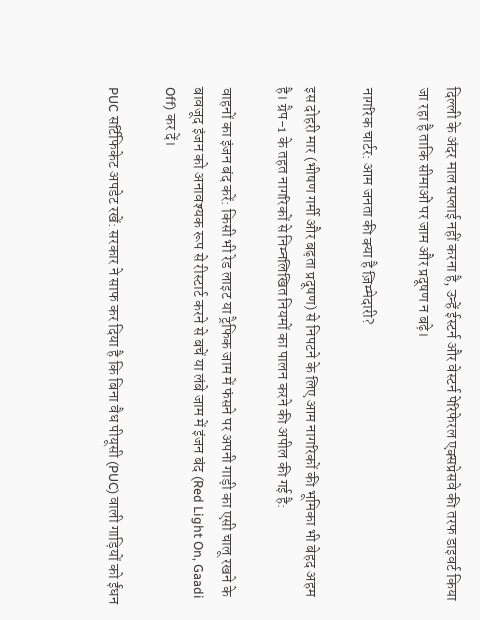दिल्ली के अंदर माल सप्लाई नहीं करना है, उन्हें ईस्टर्न और वेस्टर्न पेरिफेरल एक्सप्रेसवे की तरफ डाइवर्ट किया जा रहा है ताकि सीमाओं पर जाम और प्रदूषण न बढ़े।

नागरिक चार्टर: आम जनता की क्या है ज़िम्मेदारी?

इस दोहरी मार (भीषण गर्मी और बढ़ता प्रदूषण) से निपटने के लिए आम नागरिकों की भूमिका भी बेहद अहम है। ग्रैप-1 के तहत नागरिकों से निम्नलिखित नियमों का पालन करने की अपील की गई है:

वाहनों का इंजन बंद करें: किसी भी रेड लाइट या ट्रैफिक जाम में फंसने पर अपनी गाड़ी का एसी चालू रखने के बावजूद इंजन को अनावश्यक रूप से रीस्टार्ट करने से बचें या लंबे जाम में इंजन बंद (Red Light On, Gaadi Off) कर दें।

PUC सर्टिफिकेट अपडेट रखें: सरकार ने साफ कर दिया है कि बिना वैध पीयूसी (PUC) वाली गाड़ियों को ईंधन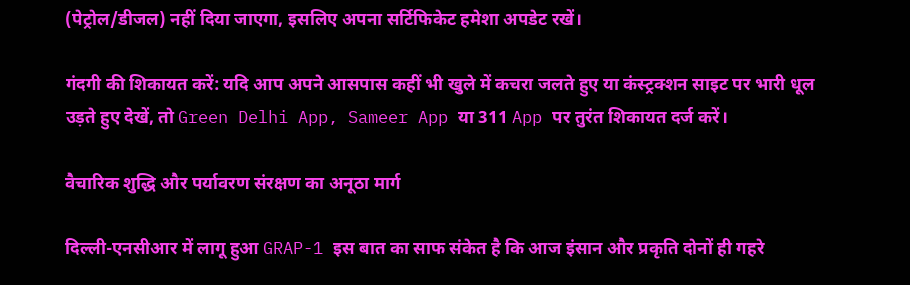(पेट्रोल/डीजल) नहीं दिया जाएगा, इसलिए अपना सर्टिफिकेट हमेशा अपडेट रखें।

गंदगी की शिकायत करें: यदि आप अपने आसपास कहीं भी खुले में कचरा जलते हुए या कंस्ट्रक्शन साइट पर भारी धूल उड़ते हुए देखें, तो Green Delhi App, Sameer App या 311 App पर तुरंत शिकायत दर्ज करें।

वैचारिक शुद्धि और पर्यावरण संरक्षण का अनूठा मार्ग

दिल्ली-एनसीआर में लागू हुआ GRAP-1 इस बात का साफ संकेत है कि आज इंसान और प्रकृति दोनों ही गहरे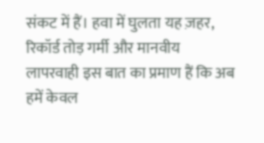संकट में हैं। हवा में घुलता यह ज़हर, रिकॉर्ड तोड़ गर्मी और मानवीय लापरवाही इस बात का प्रमाण हैं कि अब हमें केवल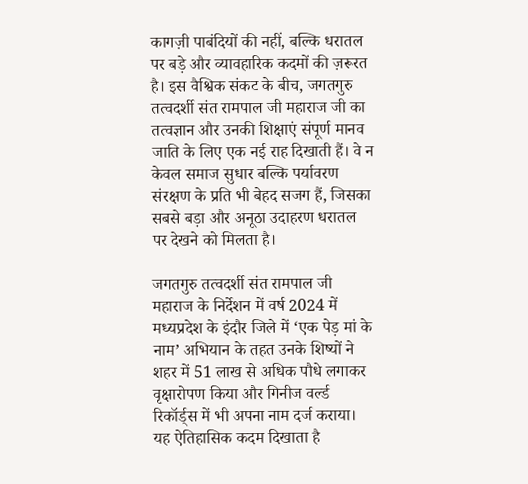कागज़ी पाबंदियों की नहीं, बल्कि धरातल पर बड़े और व्यावहारिक कदमों की ज़रूरत है। इस वैश्विक संकट के बीच, जगतगुरु तत्वदर्शी संत रामपाल जी महाराज जी का तत्वज्ञान और उनकी शिक्षाएं संपूर्ण मानव जाति के लिए एक नई राह दिखाती हैं। वे न केवल समाज सुधार बल्कि पर्यावरण संरक्षण के प्रति भी बेहद सजग हैं, जिसका सबसे बड़ा और अनूठा उदाहरण धरातल पर देखने को मिलता है।

जगतगुरु तत्वदर्शी संत रामपाल जी महाराज के निर्देशन में वर्ष 2024 में मध्यप्रदेश के इंदौर जिले में ‘एक पेड़ मां के नाम’ अभियान के तहत उनके शिष्यों ने शहर में 51 लाख से अधिक पौधे लगाकर वृक्षारोपण किया और गिनीज वर्ल्ड रिकॉर्ड्स में भी अपना नाम दर्ज कराया। यह ऐतिहासिक कदम दिखाता है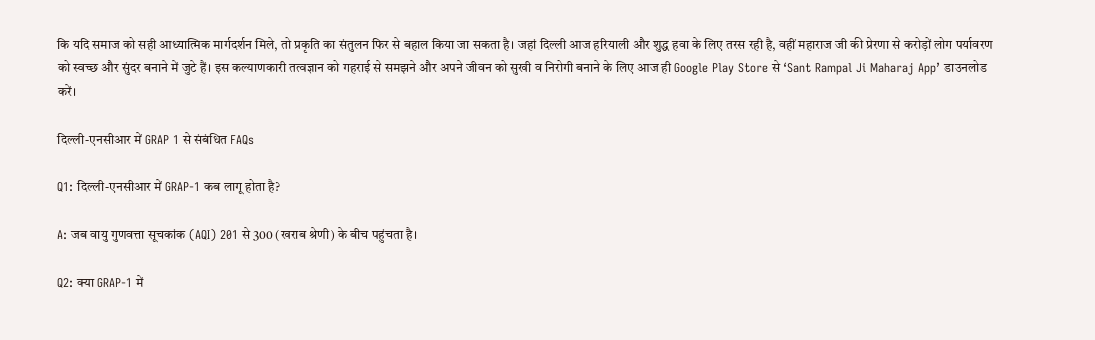कि यदि समाज को सही आध्यात्मिक मार्गदर्शन मिले, तो प्रकृति का संतुलन फिर से बहाल किया जा सकता है। जहां दिल्ली आज हरियाली और शुद्ध हवा के लिए तरस रही है, वहीं महाराज जी की प्रेरणा से करोड़ों लोग पर्यावरण को स्वच्छ और सुंदर बनाने में जुटे हैं। इस कल्याणकारी तत्वज्ञान को गहराई से समझने और अपने जीवन को सुखी व निरोगी बनाने के लिए आज ही Google Play Store से ‘Sant Rampal Ji Maharaj App’ डाउनलोड करें।

दिल्ली-एनसीआर में GRAP 1 से संबंधित FAQs

Q1: दिल्ली-एनसीआर में GRAP-1 कब लागू होता है?

A: जब वायु गुणवत्ता सूचकांक (AQI) 201 से 300 (खराब श्रेणी) के बीच पहुंचता है।

Q2: क्या GRAP-1 में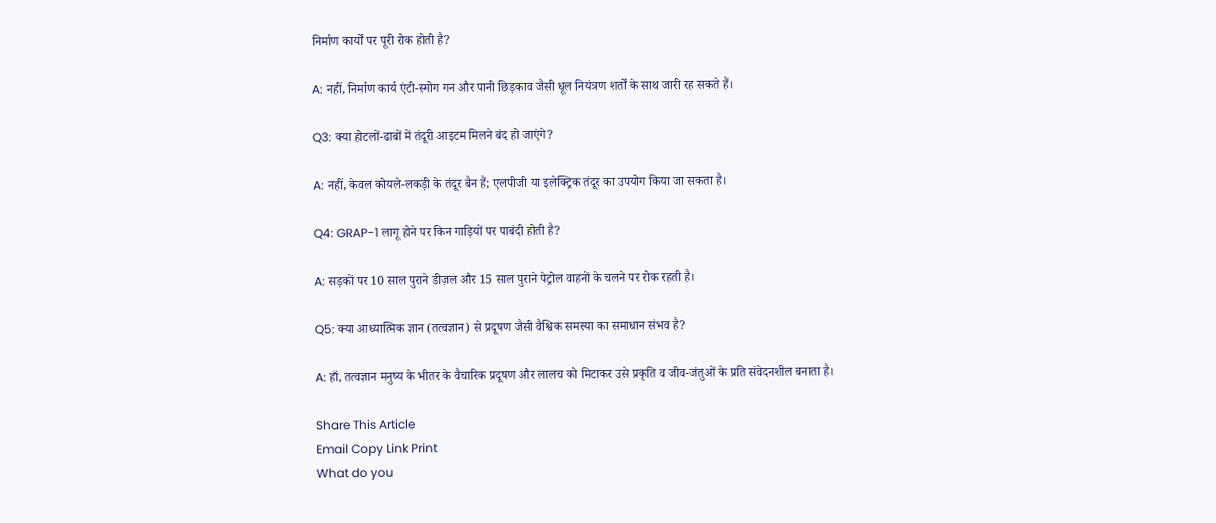निर्माण कार्यों पर पूरी रोक होती है?

A: नहीं, निर्माण कार्य एंटी-स्मोग गन और पानी छिड़काव जैसी धूल नियंत्रण शर्तों के साथ जारी रह सकते हैं।

Q3: क्या होटलों-ढाबों में तंदूरी आइटम मिलने बंद हो जाएंगे?

A: नहीं, केवल कोयले-लकड़ी के तंदूर बैन हैं; एलपीजी या इलेक्ट्रिक तंदूर का उपयोग किया जा सकता है।

Q4: GRAP-1 लागू होने पर किन गाड़ियों पर पाबंदी होती है?

A: सड़कों पर 10 साल पुराने डीज़ल और 15 साल पुराने पेट्रोल वाहनों के चलने पर रोक रहती है।

Q5: क्या आध्यात्मिक ज्ञान (तत्वज्ञान) से प्रदूषण जैसी वैश्विक समस्या का समाधान संभव है?

A: हाँ, तत्वज्ञान मनुष्य के भीतर के वैचारिक प्रदूषण और लालच को मिटाकर उसे प्रकृति व जीव-जंतुओं के प्रति संवेदनशील बनाता है।

Share This Article
Email Copy Link Print
What do you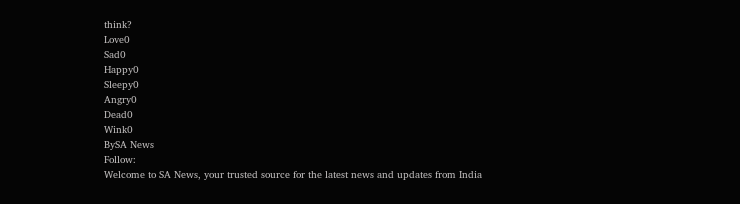think?
Love0
Sad0
Happy0
Sleepy0
Angry0
Dead0
Wink0
BySA News
Follow:
Welcome to SA News, your trusted source for the latest news and updates from India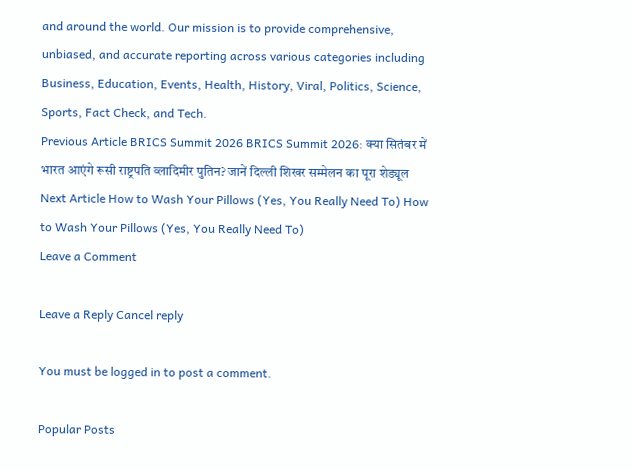and around the world. Our mission is to provide comprehensive, unbiased, and accurate reporting across various categories including Business, Education, Events, Health, History, Viral, Politics, Science, Sports, Fact Check, and Tech.
Previous Article BRICS Summit 2026 BRICS Summit 2026: क्या सितंबर में भारत आएंगे रूसी राष्ट्रपति व्लादिमीर पुतिन? जानें दिल्ली शिखर सम्मेलन का पूरा शेड्यूल
Next Article How to Wash Your Pillows (Yes, You Really Need To) How to Wash Your Pillows (Yes, You Really Need To)
Leave a Comment

Leave a Reply Cancel reply

You must be logged in to post a comment.

Popular Posts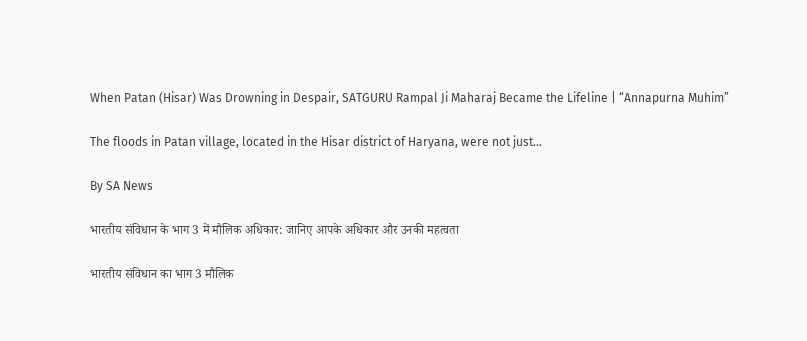When Patan (Hisar) Was Drowning in Despair, SATGURU Rampal Ji Maharaj Became the Lifeline | “Annapurna Muhim”

The floods in Patan village, located in the Hisar district of Haryana, were not just…

By SA News

भारतीय संविधान के भाग 3 में मौलिक अधिकार: जानिए आपके अधिकार और उनकी महत्वता

भारतीय संविधान का भाग 3 मौलिक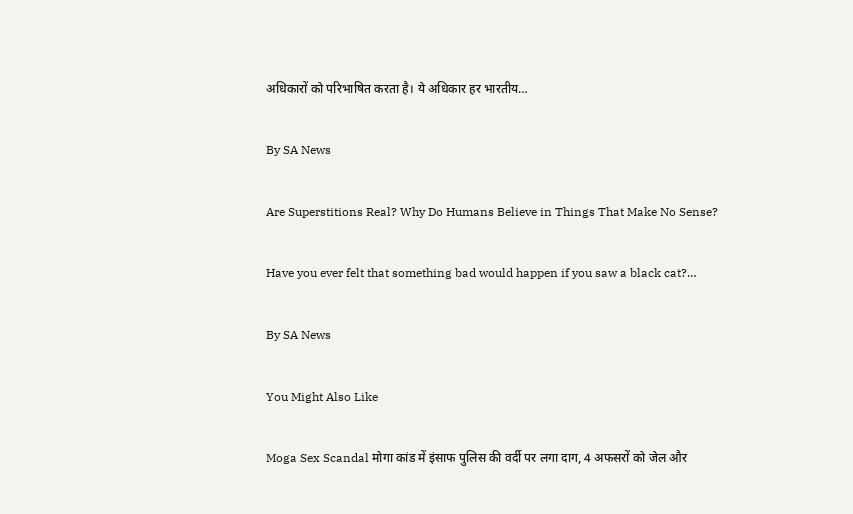अधिकारों को परिभाषित करता है। ये अधिकार हर भारतीय…

By SA News

Are Superstitions Real? Why Do Humans Believe in Things That Make No Sense?

Have you ever felt that something bad would happen if you saw a black cat?…

By SA News

You Might Also Like

Moga Sex Scandal मोगा कांड में इंसाफ पुलिस की वर्दी पर लगा दाग, 4 अफसरों को जेल और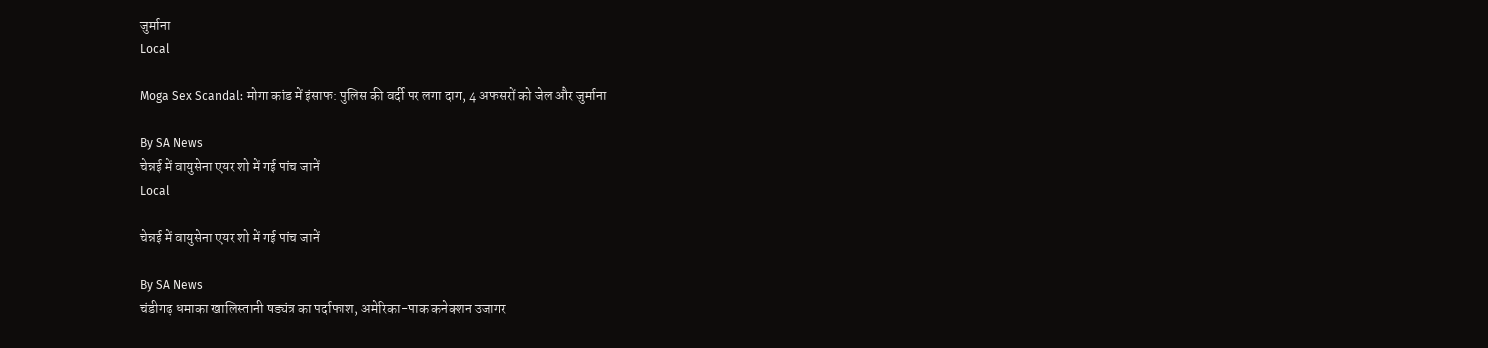जुर्माना
Local

Moga Sex Scandal: मोगा कांड में इंसाफ: पुलिस की वर्दी पर लगा दाग, 4 अफसरों को जेल और जुर्माना

By SA News
चेन्नई में वायुसेना एयर शो में गई पांच जानें
Local

चेन्नई में वायुसेना एयर शो में गई पांच जानें

By SA News
चंडीगढ़ धमाका खालिस्तानी षड्यंत्र का पर्दाफाश, अमेरिका-पाक कनेक्शन उजागर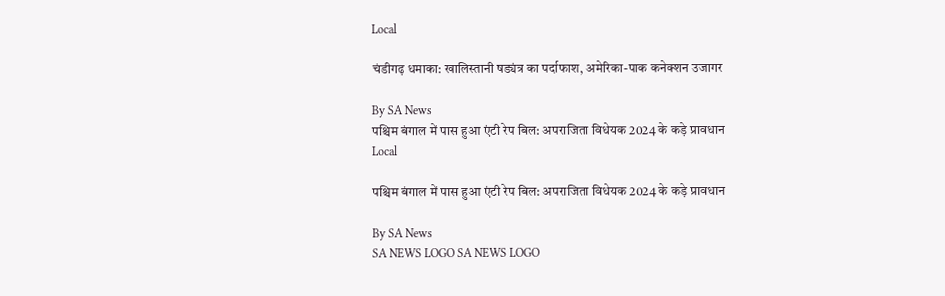Local

चंडीगढ़ धमाका: खालिस्तानी षड्यंत्र का पर्दाफाश, अमेरिका-पाक कनेक्शन उजागर

By SA News
पश्चिम बंगाल में पास हुआ एंटी रेप बिल: अपराजिता विधेयक 2024 के कड़े प्रावधान
Local

पश्चिम बंगाल में पास हुआ एंटी रेप बिल: अपराजिता विधेयक 2024 के कड़े प्रावधान

By SA News
SA NEWS LOGO SA NEWS LOGO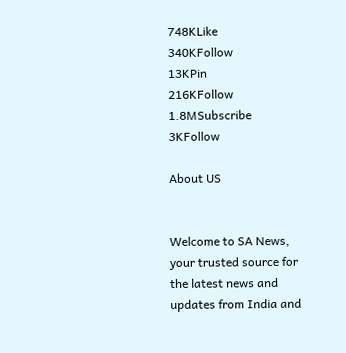748KLike
340KFollow
13KPin
216KFollow
1.8MSubscribe
3KFollow

About US


Welcome to SA News, your trusted source for the latest news and updates from India and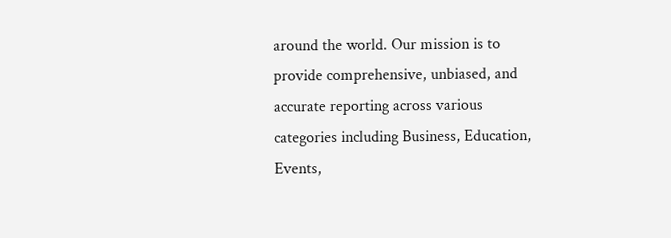around the world. Our mission is to provide comprehensive, unbiased, and accurate reporting across various categories including Business, Education, Events,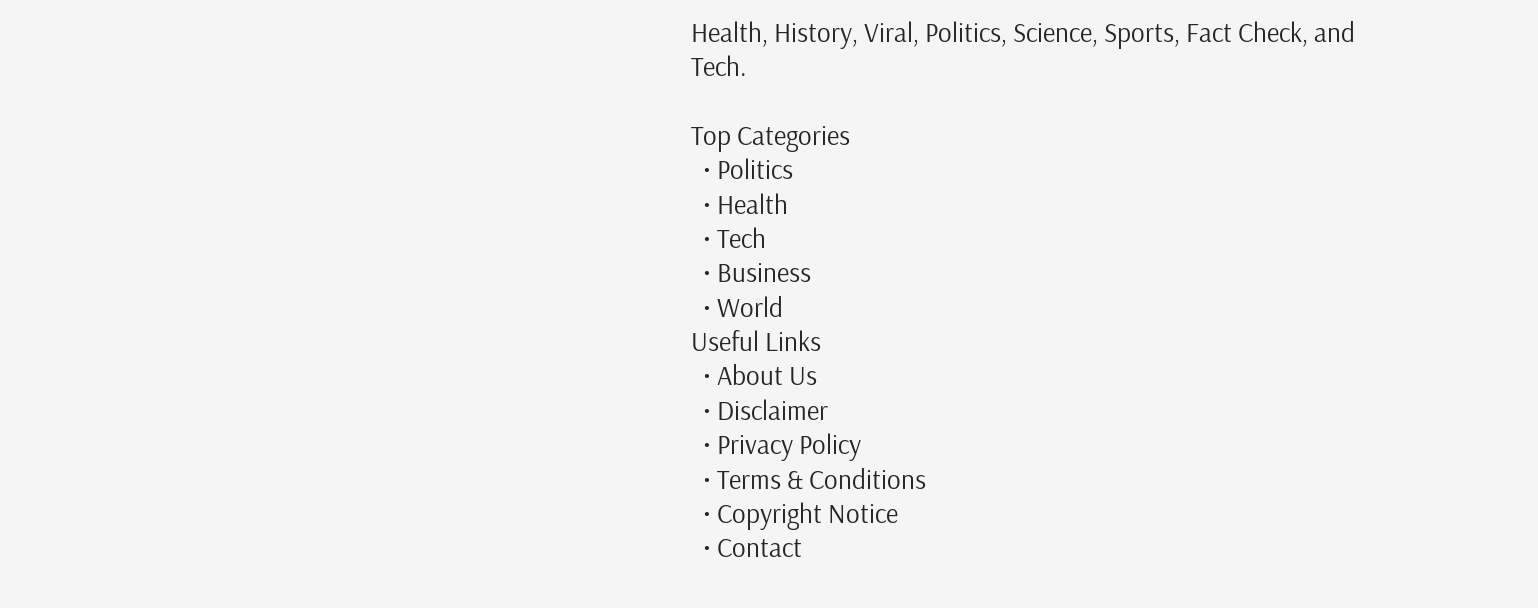Health, History, Viral, Politics, Science, Sports, Fact Check, and Tech.

Top Categories
  • Politics
  • Health
  • Tech
  • Business
  • World
Useful Links
  • About Us
  • Disclaimer
  • Privacy Policy
  • Terms & Conditions
  • Copyright Notice
  • Contact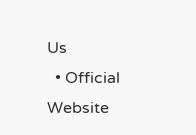Us
  • Official Website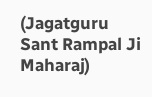(Jagatguru Sant Rampal Ji Maharaj)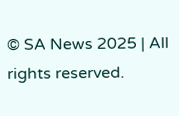© SA News 2025 | All rights reserved.